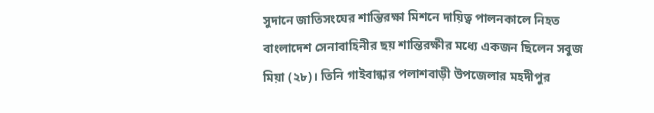সুদানে জাতিসংঘের শান্তিরক্ষা মিশনে দায়িত্ব পালনকালে নিহত বাংলাদেশ সেনাবাহিনীর ছয় শান্তিরক্ষীর মধ্যে একজন ছিলেন সবুজ মিয়া (২৮)। তিনি গাইবান্ধার পলাশবাড়ী উপজেলার মহদীপুর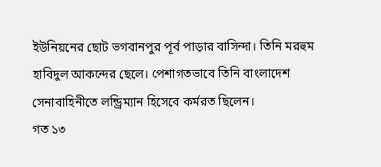ইউনিয়নের ছোট ভগবানপুর পূর্ব পাড়ার বাসিন্দা। তিনি মরহুম হাবিদুল আকন্দের ছেলে। পেশাগতভাবে তিনি বাংলাদেশ সেনাবাহিনীতে লন্ড্রিম্যান হিসেবে কর্মরত ছিলেন।
গত ১৩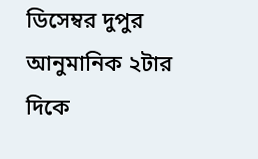ডিসেম্বর দুপুর আনুমানিক ২টার দিকে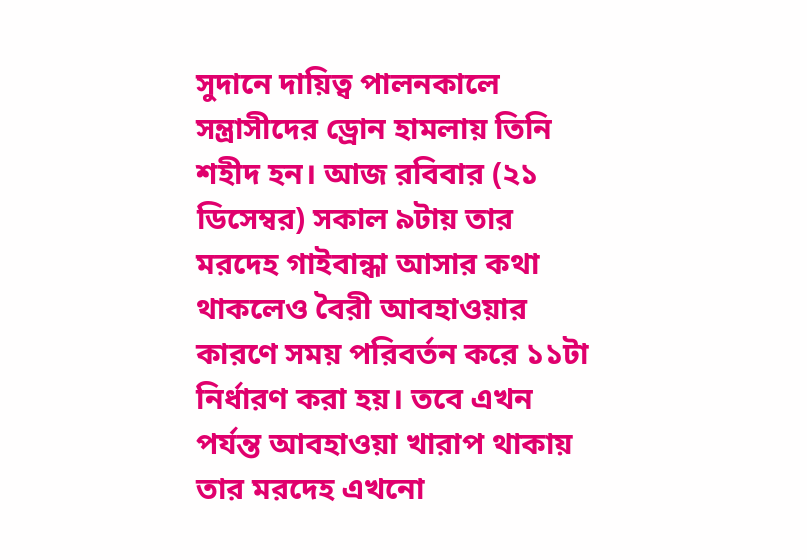সুদানে দায়িত্ব পালনকালে সন্ত্রাসীদের ড্রোন হামলায় তিনি শহীদ হন। আজ রবিবার (২১ ডিসেম্বর) সকাল ৯টায় তার মরদেহ গাইবান্ধা আসার কথা থাকলেও বৈরী আবহাওয়ার কারণে সময় পরিবর্তন করে ১১টা নির্ধারণ করা হয়। তবে এখন পর্যন্ত আবহাওয়া খারাপ থাকায় তার মরদেহ এখনো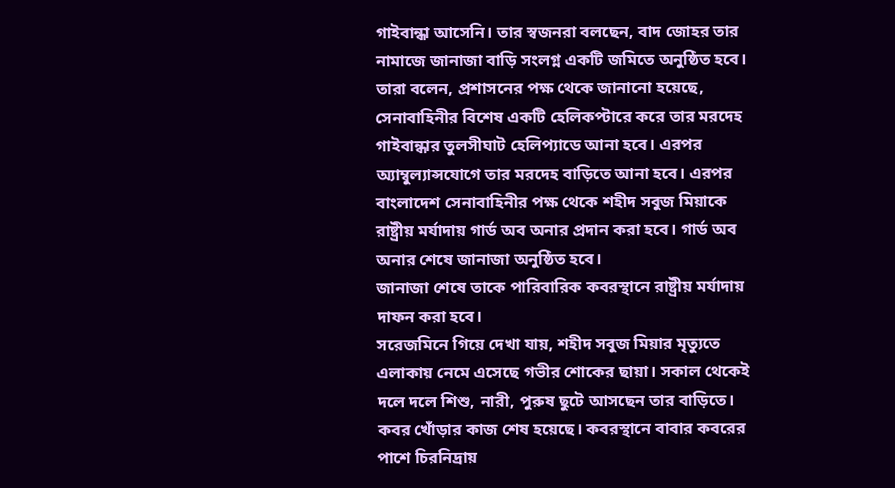গাইবান্ধা আসেনি। তার স্বজনরা বলছেন, বাদ জোহর তার নামাজে জানাজা বাড়ি সংলগ্ন একটি জমিতে অনুষ্ঠিত হবে।
তারা বলেন, প্রশাসনের পক্ষ থেকে জানানো হয়েছে, সেনাবাহিনীর বিশেষ একটি হেলিকপ্টারে করে তার মরদেহ গাইবান্ধার তুলসীঘাট হেলিপ্যাডে আনা হবে। এরপর অ্যাম্বুল্যান্সযোগে তার মরদেহ বাড়িতে আনা হবে। এরপর বাংলাদেশ সেনাবাহিনীর পক্ষ থেকে শহীদ সবুজ মিয়াকে রাষ্ট্রীয় মর্যাদায় গার্ড অব অনার প্রদান করা হবে। গার্ড অব অনার শেষে জানাজা অনুষ্ঠিত হবে।
জানাজা শেষে তাকে পারিবারিক কবরস্থানে রাষ্ট্রীয় মর্যাদায় দাফন করা হবে।
সরেজমিনে গিয়ে দেখা যায়, শহীদ সবুজ মিয়ার মৃত্যুতে এলাকায় নেমে এসেছে গভীর শোকের ছায়া। সকাল থেকেই দলে দলে শিশু, নারী, পুরুষ ছুটে আসছেন তার বাড়িতে। কবর খোঁড়ার কাজ শেষ হয়েছে। কবরস্থানে বাবার কবরের পাশে চিরনিদ্রায়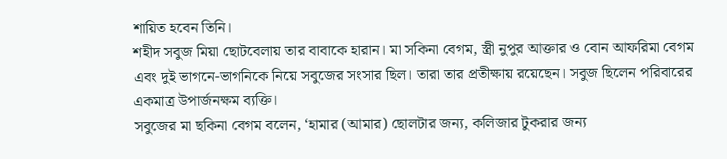শায়িত হবেন তিনি।
শহীদ সবুজ মিয়া ছোটবেলায় তার বাবাকে হারান। মা সকিনা বেগম, স্ত্রী নুপুর আক্তার ও বোন আফরিমা বেগম এবং দুই ভাগনে-ভাগনিকে নিয়ে সবুজের সংসার ছিল। তারা তার প্রতীক্ষায় রয়েছেন। সবুজ ছিলেন পরিবারের একমাত্র উপার্জনক্ষম ব্যক্তি।
সবুজের মা ছকিনা বেগম বলেন, ‘হামার (আমার) ছোলটার জন্য, কলিজার টুকরার জন্য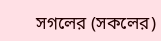সগলের (সকলের)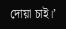দোয়া চাই।’